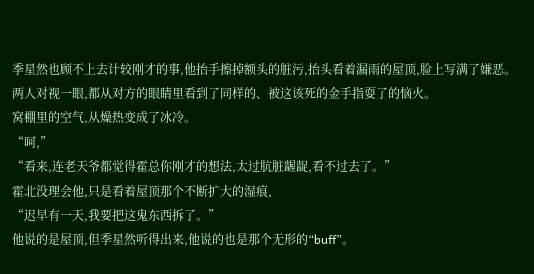季星然也顾不上去计较刚才的事,他抬手擦掉额头的脏污,抬头看着漏雨的屋顶,脸上写满了嫌恶。
两人对视一眼,都从对方的眼睛里看到了同样的、被这该死的金手指耍了的恼火。
窝棚里的空气,从燥热变成了冰冷。
“呵,”
“看来,连老天爷都觉得霍总你刚才的想法,太过肮脏龌龊,看不过去了。”
霍北没理会他,只是看着屋顶那个不断扩大的湿痕,
“迟早有一天,我要把这鬼东西拆了。”
他说的是屋顶,但季星然听得出来,他说的也是那个无形的“buff”。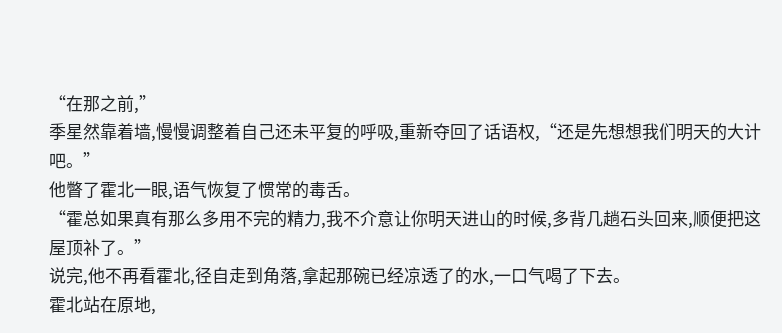“在那之前,”
季星然靠着墙,慢慢调整着自己还未平复的呼吸,重新夺回了话语权,“还是先想想我们明天的大计吧。”
他瞥了霍北一眼,语气恢复了惯常的毒舌。
“霍总如果真有那么多用不完的精力,我不介意让你明天进山的时候,多背几趟石头回来,顺便把这屋顶补了。”
说完,他不再看霍北,径自走到角落,拿起那碗已经凉透了的水,一口气喝了下去。
霍北站在原地,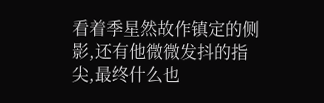看着季星然故作镇定的侧影,还有他微微发抖的指尖,最终什么也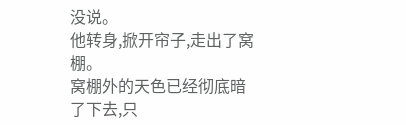没说。
他转身,掀开帘子,走出了窝棚。
窝棚外的天色已经彻底暗了下去,只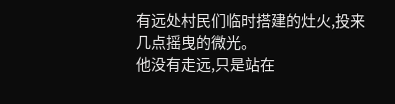有远处村民们临时搭建的灶火,投来几点摇曳的微光。
他没有走远,只是站在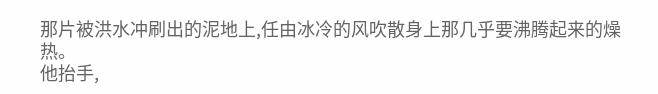那片被洪水冲刷出的泥地上,任由冰冷的风吹散身上那几乎要沸腾起来的燥热。
他抬手,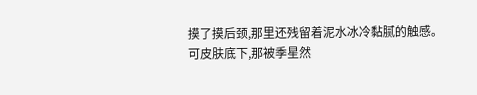摸了摸后颈,那里还残留着泥水冰冷黏腻的触感。
可皮肤底下,那被季星然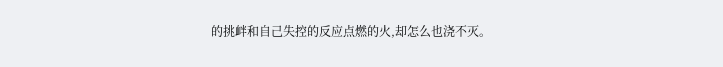的挑衅和自己失控的反应点燃的火,却怎么也浇不灭。